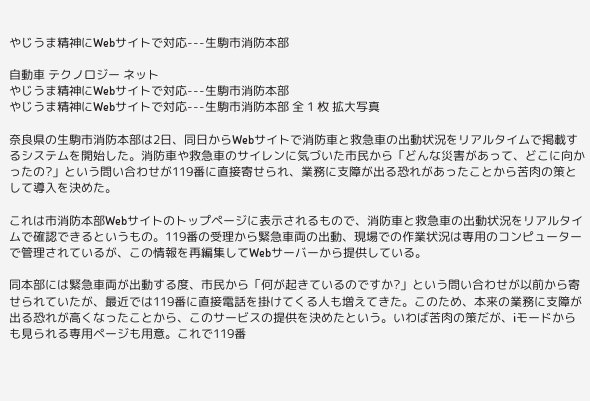やじうま精神にWebサイトで対応---生駒市消防本部

自動車 テクノロジー ネット
やじうま精神にWebサイトで対応---生駒市消防本部
やじうま精神にWebサイトで対応---生駒市消防本部 全 1 枚 拡大写真

奈良県の生駒市消防本部は2日、同日からWebサイトで消防車と救急車の出動状況をリアルタイムで掲載するシステムを開始した。消防車や救急車のサイレンに気づいた市民から「どんな災害があって、どこに向かったの?」という問い合わせが119番に直接寄せられ、業務に支障が出る恐れがあったことから苦肉の策として導入を決めた。

これは市消防本部Webサイトのトップページに表示されるもので、消防車と救急車の出動状況をリアルタイムで確認できるというもの。119番の受理から緊急車両の出動、現場での作業状況は専用のコンピューターで管理されているが、この情報を再編集してWebサーバーから提供している。

同本部には緊急車両が出動する度、市民から「何が起きているのですか?」という問い合わせが以前から寄せられていたが、最近では119番に直接電話を掛けてくる人も増えてきた。このため、本来の業務に支障が出る恐れが高くなったことから、このサービスの提供を決めたという。いわば苦肉の策だが、iモードからも見られる専用ページも用意。これで119番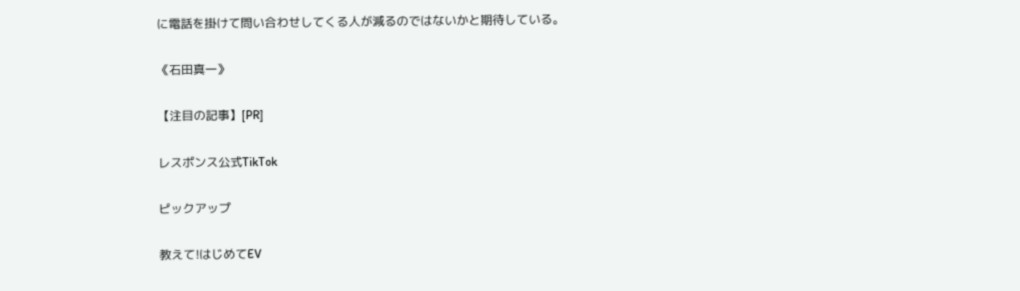に電話を掛けて問い合わせしてくる人が減るのではないかと期待している。

《石田真一》

【注目の記事】[PR]

レスポンス公式TikTok

ピックアップ

教えて!はじめてEV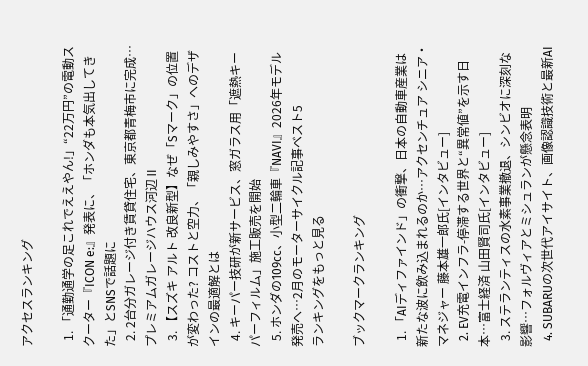アクセスランキング

  1. 「通勤通学の足これでええやん!」“22万円”の電動スクーター『ICON e:』発表に、「ホンダも本気出してきた」とSNSで話題に
  2. 2台分ガレージ付き賃貸住宅、東京都青梅市に完成…プレミアムガレージハウス河辺Ⅱ
  3. 【スズキ アルト 改良新型】なぜ「Sマーク」の位置が変わった? コストと空力、「親しみやすさ」へのデザインの最適解とは
  4. キーパー技研が新サービス、窓ガラス用「遮熱キーパーフィルム」施工販売を開始
  5. ホンダの109cc、小型二輪車『NAVI』2026年モデル発売へ…2月のモーターサイクル記事ベスト5
ランキングをもっと見る

ブックマークランキング

  1. 「AIディファインド」の衝撃、日本の自動車産業は新たな波に飲み込まれるのか…アクセンチュア シニア・マネジャー 藤本雄一郎氏[インタビュー]
  2. EV充電インフラ-停滞する世界と“異常値”を示す日本…富士経済 山田賢司氏[インタビュー]
  3. ステランティスの水素事業撤退、シンビオに深刻な影響…フォルヴィアとミシュランが懸念表明
  4. SUBARUの次世代アイサイト、画像認識技術と最新AI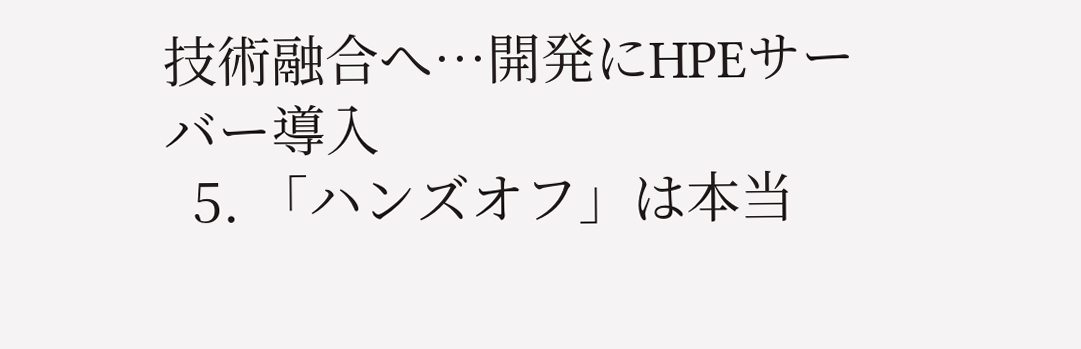技術融合へ…開発にHPEサーバー導入
  5. 「ハンズオフ」は本当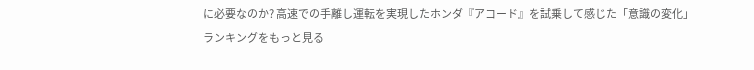に必要なのか? 高速での手離し運転を実現したホンダ『アコード』を試乗して感じた「意識の変化」
ランキングをもっと見る